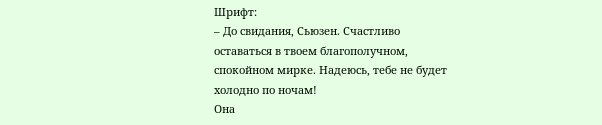Шрифт:
– До свидания, Сьюзен. Счастливо оставаться в твоем благополучном, спокойном мирке. Надеюсь, тебе не будет холодно по ночам!
Она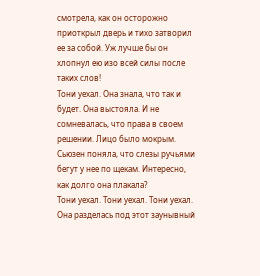смотрела, как он осторожно приоткрыл дверь и тихо затворил ее за собой. Уж лучше бы он хлопнул ею изо всей силы после таких слов!
Тони уехал. Она знала, что так и будет. Она выстояла. И не сомневалась, что права в своем решении. Лицо было мокрым. Сьюзен поняла, что слезы ручьями бегут у нее по щекам. Интересно, как долго она плакала?
Тони уехал. Тони уехал. Тони уехал. Она разделась под этот заунывный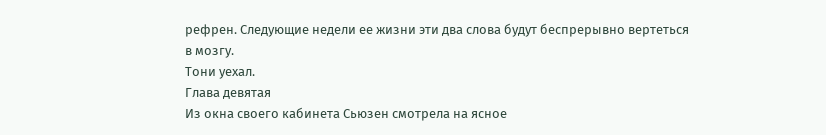рефрен. Следующие недели ее жизни эти два слова будут беспрерывно вертеться в мозгу.
Тони уехал.
Глава девятая
Из окна своего кабинета Сьюзен смотрела на ясное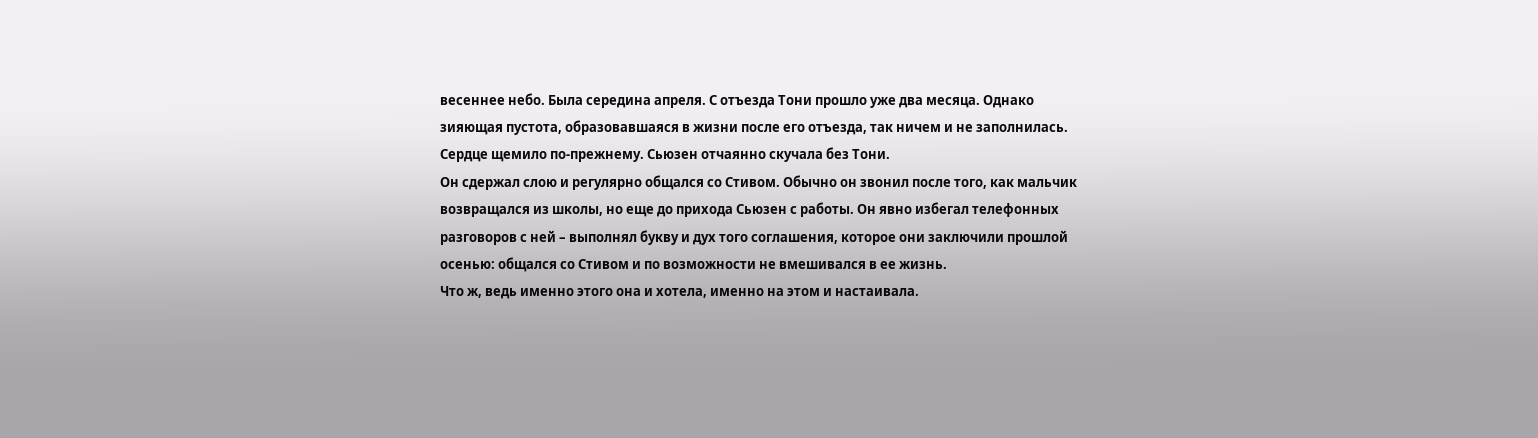весеннее небо. Была середина апреля. С отъезда Тони прошло уже два месяца. Однако зияющая пустота, образовавшаяся в жизни после его отъезда, так ничем и не заполнилась. Сердце щемило по-прежнему. Сьюзен отчаянно скучала без Тони.
Он сдержал слою и регулярно общался со Стивом. Обычно он звонил после того, как мальчик возвращался из школы, но еще до прихода Сьюзен с работы. Он явно избегал телефонных разговоров с ней – выполнял букву и дух того соглашения, которое они заключили прошлой осенью: общался со Стивом и по возможности не вмешивался в ее жизнь.
Что ж, ведь именно этого она и хотела, именно на этом и настаивала.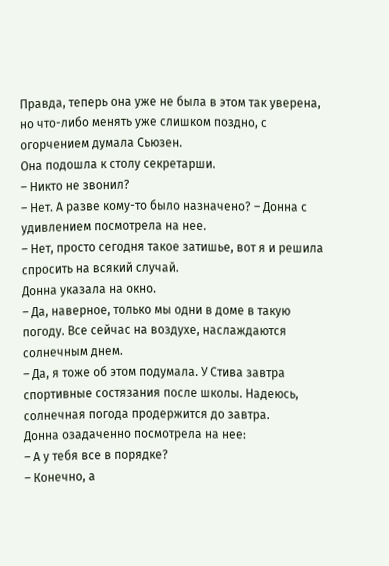Правда, теперь она уже не была в этом так уверена, но что-либо менять уже слишком поздно, с огорчением думала Сьюзен.
Она подошла к столу секретарши.
– Никто не звонил?
– Нет. А разве кому-то было назначено? – Донна с удивлением посмотрела на нее.
– Нет, просто сегодня такое затишье, вот я и решила спросить на всякий случай.
Донна указала на окно.
– Да, наверное, только мы одни в доме в такую погоду. Все сейчас на воздухе, наслаждаются солнечным днем.
– Да, я тоже об этом подумала. У Стива завтра спортивные состязания после школы. Надеюсь, солнечная погода продержится до завтра.
Донна озадаченно посмотрела на нее:
– А у тебя все в порядке?
– Конечно, а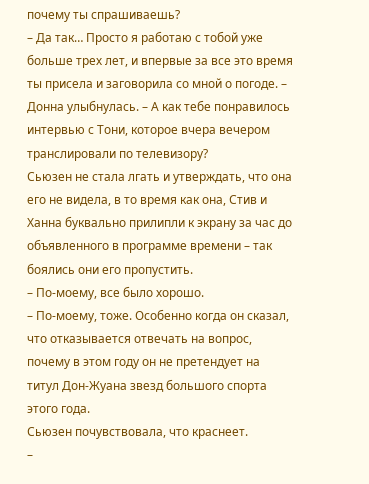почему ты спрашиваешь?
– Да так… Просто я работаю с тобой уже больше трех лет, и впервые за все это время ты присела и заговорила со мной о погоде. – Донна улыбнулась. – А как тебе понравилось интервью с Тони, которое вчера вечером транслировали по телевизору?
Сьюзен не стала лгать и утверждать, что она его не видела, в то время как она, Стив и Ханна буквально прилипли к экрану за час до объявленного в программе времени – так боялись они его пропустить.
– По-моему, все было хорошо.
– По-моему, тоже. Особенно когда он сказал, что отказывается отвечать на вопрос, почему в этом году он не претендует на титул Дон-Жуана звезд большого спорта этого года.
Сьюзен почувствовала, что краснеет.
–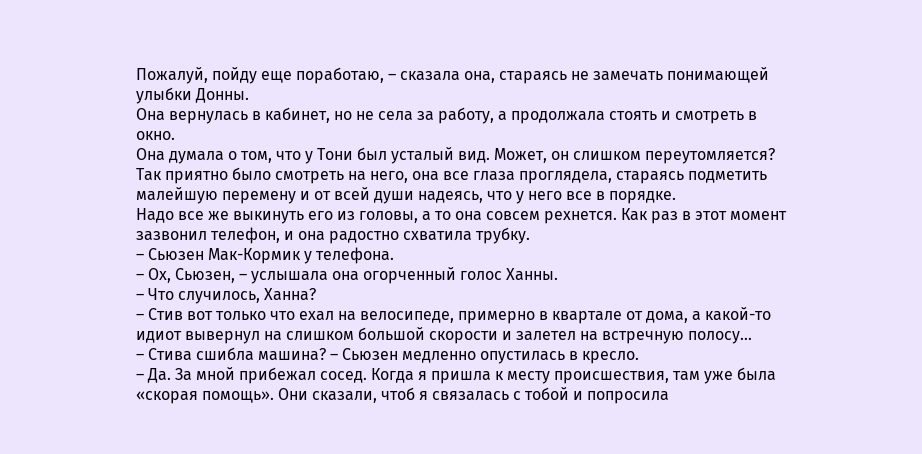Пожалуй, пойду еще поработаю, – сказала она, стараясь не замечать понимающей улыбки Донны.
Она вернулась в кабинет, но не села за работу, а продолжала стоять и смотреть в окно.
Она думала о том, что у Тони был усталый вид. Может, он слишком переутомляется? Так приятно было смотреть на него, она все глаза проглядела, стараясь подметить малейшую перемену и от всей души надеясь, что у него все в порядке.
Надо все же выкинуть его из головы, а то она совсем рехнется. Как раз в этот момент зазвонил телефон, и она радостно схватила трубку.
– Сьюзен Мак-Кормик у телефона.
– Ох, Сьюзен, – услышала она огорченный голос Ханны.
– Что случилось, Ханна?
– Стив вот только что ехал на велосипеде, примерно в квартале от дома, а какой-то идиот вывернул на слишком большой скорости и залетел на встречную полосу…
– Стива сшибла машина? – Сьюзен медленно опустилась в кресло.
– Да. За мной прибежал сосед. Когда я пришла к месту происшествия, там уже была «скорая помощь». Они сказали, чтоб я связалась с тобой и попросила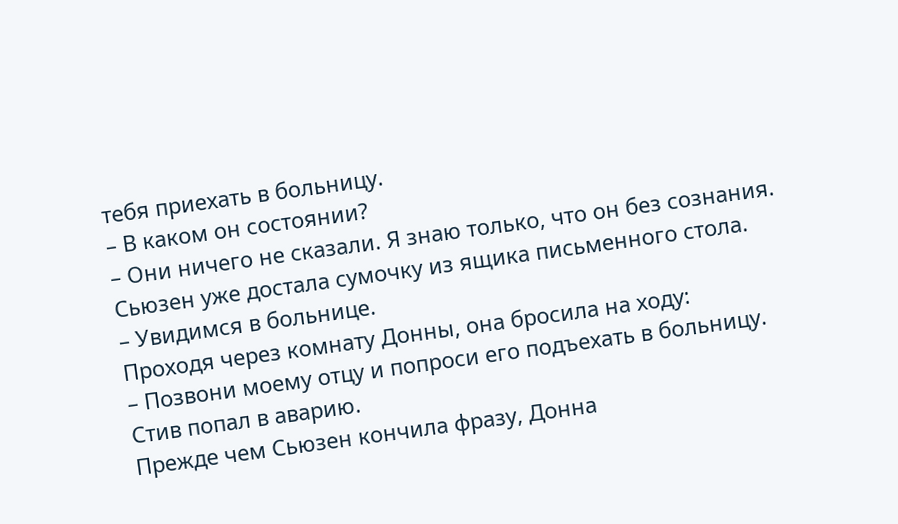тебя приехать в больницу.
– В каком он состоянии?
– Они ничего не сказали. Я знаю только, что он без сознания.
Сьюзен уже достала сумочку из ящика письменного стола.
– Увидимся в больнице.
Проходя через комнату Донны, она бросила на ходу:
– Позвони моему отцу и попроси его подъехать в больницу. Стив попал в аварию.
Прежде чем Сьюзен кончила фразу, Донна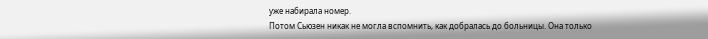уже набирала номер.
Потом Сьюзен никак не могла вспомнить, как добралась до больницы. Она только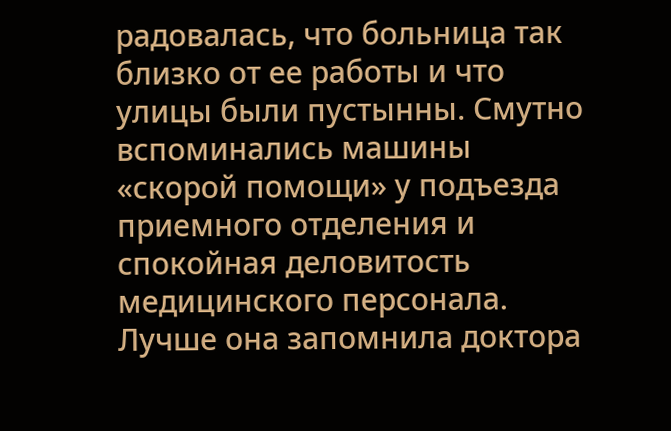радовалась, что больница так близко от ее работы и что улицы были пустынны. Смутно вспоминались машины «скорой помощи» у подъезда приемного отделения и спокойная деловитость медицинского персонала.
Лучше она запомнила доктора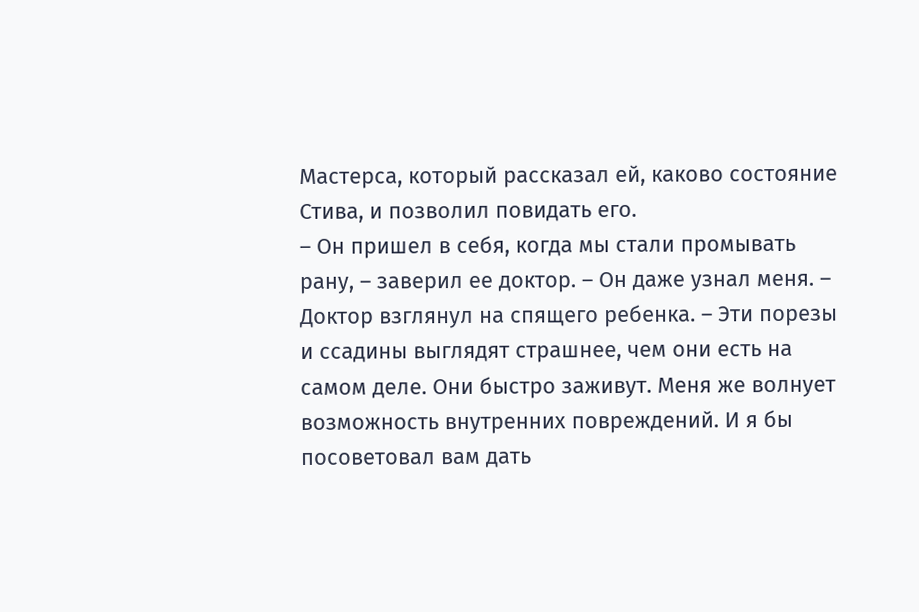Мастерса, который рассказал ей, каково состояние Стива, и позволил повидать его.
– Он пришел в себя, когда мы стали промывать рану, – заверил ее доктор. – Он даже узнал меня. – Доктор взглянул на спящего ребенка. – Эти порезы и ссадины выглядят страшнее, чем они есть на самом деле. Они быстро заживут. Меня же волнует возможность внутренних повреждений. И я бы посоветовал вам дать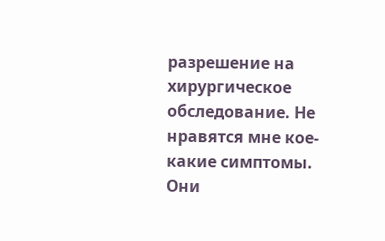разрешение на хирургическое обследование. Не нравятся мне кое-какие симптомы. Они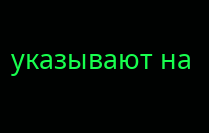указывают на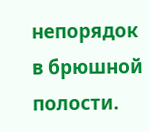непорядок в брюшной полости.